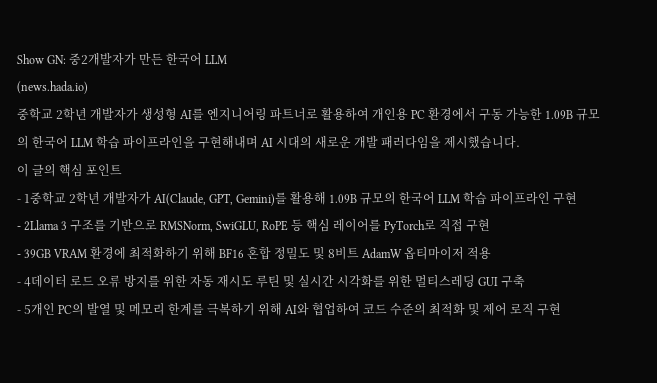Show GN: 중2개발자가 만든 한국어 LLM
(news.hada.io)
중학교 2학년 개발자가 생성형 AI를 엔지니어링 파트너로 활용하여 개인용 PC 환경에서 구동 가능한 1.09B 규모의 한국어 LLM 학습 파이프라인을 구현해내며 AI 시대의 새로운 개발 패러다임을 제시했습니다.
이 글의 핵심 포인트
- 1중학교 2학년 개발자가 AI(Claude, GPT, Gemini)를 활용해 1.09B 규모의 한국어 LLM 학습 파이프라인 구현
- 2Llama 3 구조를 기반으로 RMSNorm, SwiGLU, RoPE 등 핵심 레이어를 PyTorch로 직접 구현
- 39GB VRAM 환경에 최적화하기 위해 BF16 혼합 정밀도 및 8비트 AdamW 옵티마이저 적용
- 4데이터 로드 오류 방지를 위한 자동 재시도 루틴 및 실시간 시각화를 위한 멀티스레딩 GUI 구축
- 5개인 PC의 발열 및 메모리 한계를 극복하기 위해 AI와 협업하여 코드 수준의 최적화 및 제어 로직 구현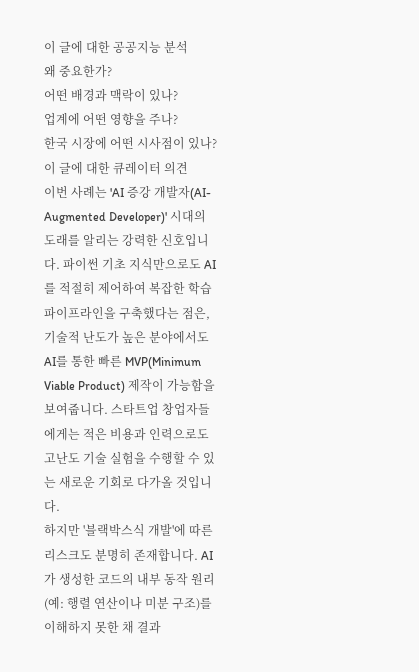이 글에 대한 공공지능 분석
왜 중요한가?
어떤 배경과 맥락이 있나?
업계에 어떤 영향을 주나?
한국 시장에 어떤 시사점이 있나?
이 글에 대한 큐레이터 의견
이번 사례는 'AI 증강 개발자(AI-Augmented Developer)' 시대의 도래를 알리는 강력한 신호입니다. 파이썬 기초 지식만으로도 AI를 적절히 제어하여 복잡한 학습 파이프라인을 구축했다는 점은, 기술적 난도가 높은 분야에서도 AI를 통한 빠른 MVP(Minimum Viable Product) 제작이 가능함을 보여줍니다. 스타트업 창업자들에게는 적은 비용과 인력으로도 고난도 기술 실험을 수행할 수 있는 새로운 기회로 다가올 것입니다.
하지만 '블랙박스식 개발'에 따른 리스크도 분명히 존재합니다. AI가 생성한 코드의 내부 동작 원리(예: 행렬 연산이나 미분 구조)를 이해하지 못한 채 결과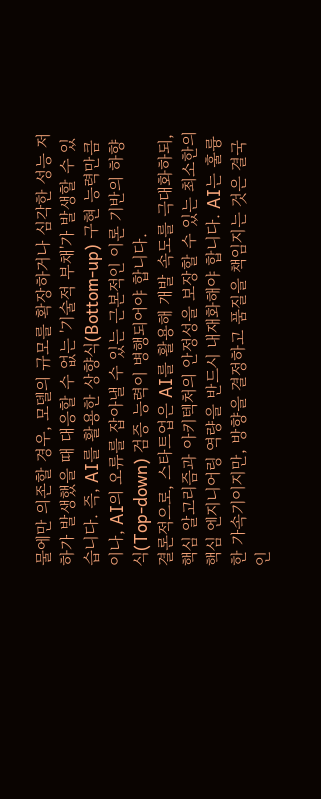물에만 의존할 경우, 모델의 규모를 확장하거나 심각한 성능 저하가 발생했을 때 대응할 수 없는 '기술적 부채'가 발생할 수 있습니다. 즉, AI를 활용한 상향식(Bottom-up) 구현 능력만큼이나, AI의 오류를 잡아낼 수 있는 근본적인 이론 기반의 하향식(Top-down) 검증 능력이 병행되어야 합니다.
결론적으로, 스타트업은 AI를 활용해 개발 속도를 극대화하되, 핵심 알고리즘과 아키텍처의 안정성을 보장할 수 있는 최소한의 핵심 엔지니어링 역량을 반드시 내재화해야 합니다. AI는 훌륭한 가속기이지만, 방향을 결정하고 품질을 책임지는 것은 결국 인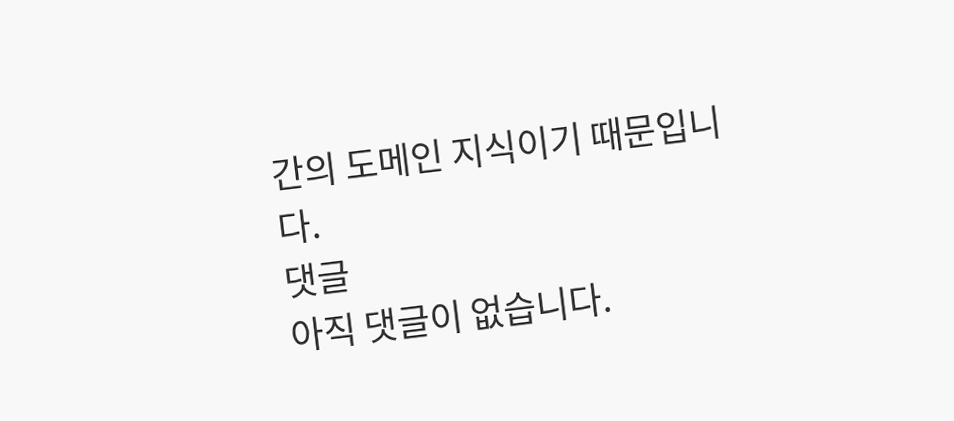간의 도메인 지식이기 때문입니다.
댓글
아직 댓글이 없습니다.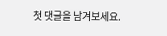첫 댓글을 남겨보세요.